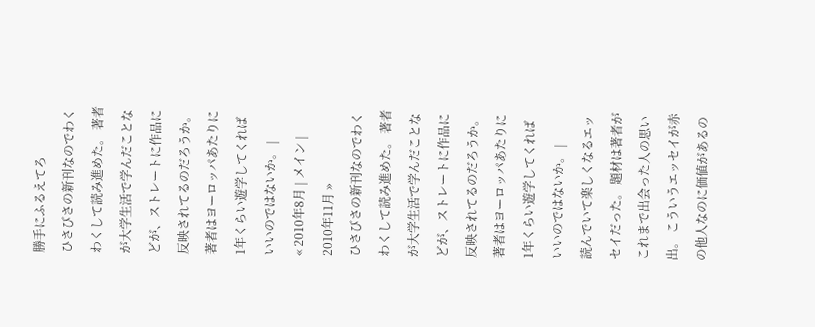勝手にふるえてろ
ひさびさの新刊なのでわくわくして読み進めた。 著者が大学生活で学んだことなどが、ストレートに作品に反映されてるのだろうか。 著者はヨーロッパあたりに1年くらい遊学してくればいいのではないか。 |
« 2010年8月 | メイン | 2010年11月 »
ひさびさの新刊なのでわくわくして読み進めた。 著者が大学生活で学んだことなどが、ストレートに作品に反映されてるのだろうか。 著者はヨーロッパあたりに1年くらい遊学してくればいいのではないか。 |
読んでいて楽しくなるエッセイだった。 題材は著者がこれまで出会った人の思い出。 こういうエッセイが赤の他人なのに価値があるの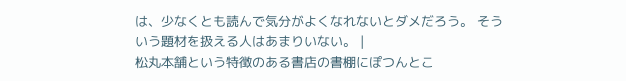は、少なくとも読んで気分がよくなれないとダメだろう。 そういう題材を扱える人はあまりいない。 |
松丸本舗という特徴のある書店の書棚にぽつんとこ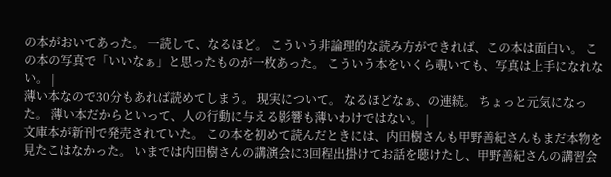の本がおいてあった。 一読して、なるほど。 こういう非論理的な読み方ができれば、この本は面白い。 この本の写真で「いいなぁ」と思ったものが一枚あった。 こういう本をいくら覗いても、写真は上手になれない。 |
薄い本なので30分もあれば読めてしまう。 現実について。 なるほどなぁ、の連続。 ちょっと元気になった。 薄い本だからといって、人の行動に与える影響も薄いわけではない。 |
文庫本が新刊で発売されていた。 この本を初めて読んだときには、内田樹さんも甲野善紀さんもまだ本物を見たこはなかった。 いまでは内田樹さんの講演会に3回程出掛けてお話を聴けたし、甲野善紀さんの講習会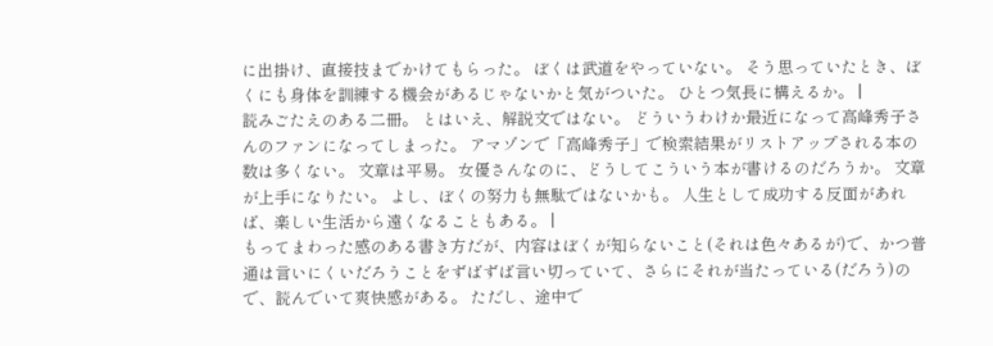に出掛け、直接技までかけてもらった。 ぼくは武道をやっていない。 そう思っていたとき、ぼくにも身体を訓練する機会があるじゃないかと気がついた。 ひとつ気長に構えるか。 |
読みごたえのある二冊。 とはいえ、解説文ではない。 どういうわけか最近になって高峰秀子さんのファンになってしまった。 アマゾンで「高峰秀子」で検索結果がリストアップされる本の数は多くない。 文章は平易。 女優さんなのに、どうしてこういう本が書けるのだろうか。 文章が上手になりたい。 よし、ぼくの努力も無駄ではないかも。 人生として成功する反面があれば、楽しい生活から遠くなることもある。 |
もってまわった感のある書き方だが、内容はぼくが知らないこと(それは色々あるが)で、かつ普通は言いにくいだろうことをずばずば言い切っていて、さらにそれが当たっている(だろう)ので、読んでいて爽快感がある。 ただし、途中で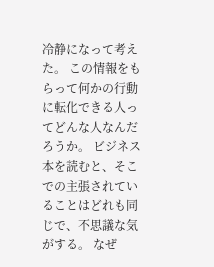冷静になって考えた。 この情報をもらって何かの行動に転化できる人ってどんな人なんだろうか。 ビジネス本を読むと、そこでの主張されていることはどれも同じで、不思議な気がする。 なぜ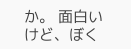か。 面白いけど、ぼく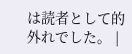は読者として的外れでした。 |